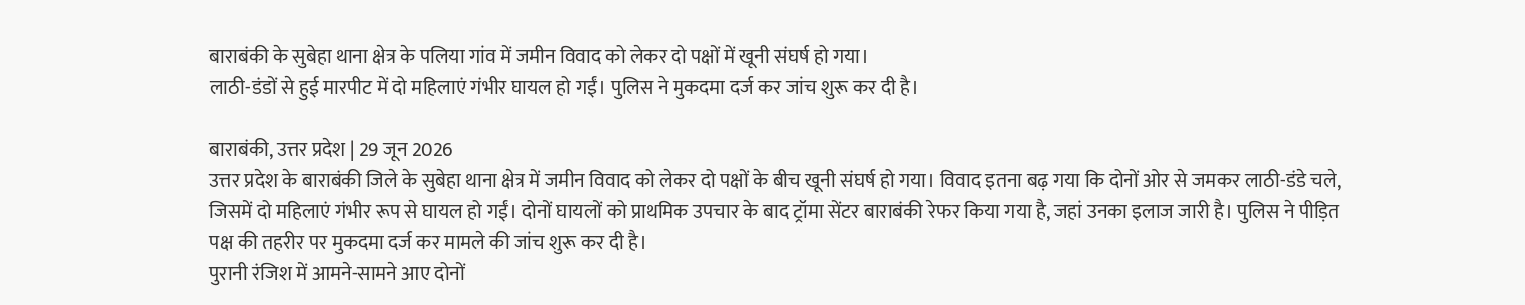बाराबंकी के सुबेहा थाना क्षेत्र के पलिया गांव में जमीन विवाद को लेकर दो पक्षों में खूनी संघर्ष हो गया।
लाठी-डंडों से हुई मारपीट में दो महिलाएं गंभीर घायल हो गईं। पुलिस ने मुकदमा दर्ज कर जांच शुरू कर दी है।

बाराबंकी, उत्तर प्रदेश | 29 जून 2026
उत्तर प्रदेश के बाराबंकी जिले के सुबेहा थाना क्षेत्र में जमीन विवाद को लेकर दो पक्षों के बीच खूनी संघर्ष हो गया। विवाद इतना बढ़ गया कि दोनों ओर से जमकर लाठी-डंडे चले, जिसमें दो महिलाएं गंभीर रूप से घायल हो गईं। दोनों घायलों को प्राथमिक उपचार के बाद ट्रॉमा सेंटर बाराबंकी रेफर किया गया है, जहां उनका इलाज जारी है। पुलिस ने पीड़ित पक्ष की तहरीर पर मुकदमा दर्ज कर मामले की जांच शुरू कर दी है।
पुरानी रंजिश में आमने-सामने आए दोनों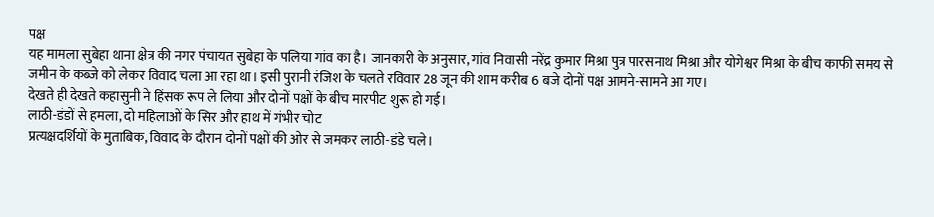पक्ष
यह मामला सुबेहा थाना क्षेत्र की नगर पंचायत सुबेहा के पलिया गांव का है। जानकारी के अनुसार, गांव निवासी नरेंद्र कुमार मिश्रा पुत्र पारसनाथ मिश्रा और योगेश्वर मिश्रा के बीच काफी समय से जमीन के कब्जे को लेकर विवाद चला आ रहा था। इसी पुरानी रंजिश के चलते रविवार 28 जून की शाम करीब 6 बजे दोनों पक्ष आमने-सामने आ गए।
देखते ही देखते कहासुनी ने हिंसक रूप ले लिया और दोनों पक्षों के बीच मारपीट शुरू हो गई।
लाठी-डंडों से हमला, दो महिलाओं के सिर और हाथ में गंभीर चोट
प्रत्यक्षदर्शियों के मुताबिक, विवाद के दौरान दोनों पक्षों की ओर से जमकर लाठी-डंडे चले।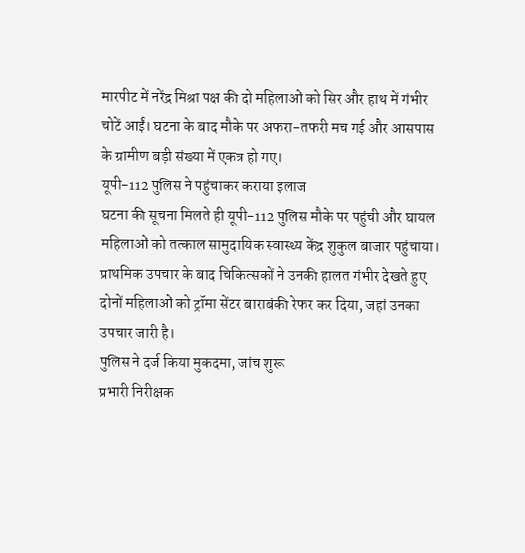मारपीट में नरेंद्र मिश्रा पक्ष की दो महिलाओं को सिर और हाथ में गंभीर चोटें आईं। घटना के बाद मौके पर अफरा-तफरी मच गई और आसपास के ग्रामीण बड़ी संख्या में एकत्र हो गए।
यूपी-112 पुलिस ने पहुंचाकर कराया इलाज
घटना की सूचना मिलते ही यूपी-112 पुलिस मौके पर पहुंची और घायल महिलाओं को तत्काल सामुदायिक स्वास्थ्य केंद्र शुकुल बाजार पहुंचाया। प्राथमिक उपचार के बाद चिकित्सकों ने उनकी हालत गंभीर देखते हुए दोनों महिलाओं को ट्रॉमा सेंटर बाराबंकी रेफर कर दिया, जहां उनका उपचार जारी है।
पुलिस ने दर्ज किया मुकदमा, जांच शुरू
प्रभारी निरीक्षक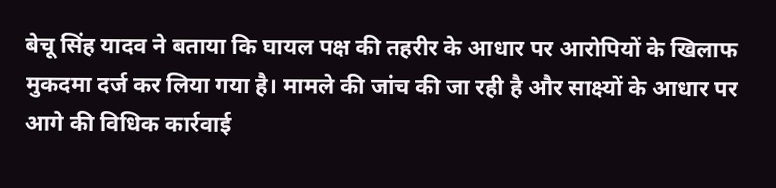बेचू सिंह यादव ने बताया कि घायल पक्ष की तहरीर के आधार पर आरोपियों के खिलाफ मुकदमा दर्ज कर लिया गया है। मामले की जांच की जा रही है और साक्ष्यों के आधार पर आगे की विधिक कार्रवाई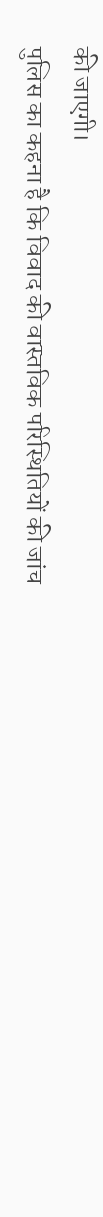की जाएगी।
पुलिस का कहना है कि विवाद की वास्तविक परिस्थितियों की जांच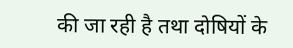की जा रही है तथा दोषियों के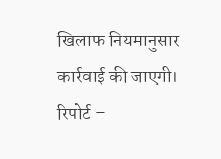खिलाफ नियमानुसार कार्रवाई की जाएगी।
रिपोर्ट –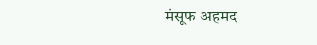मंसूफ अहमद